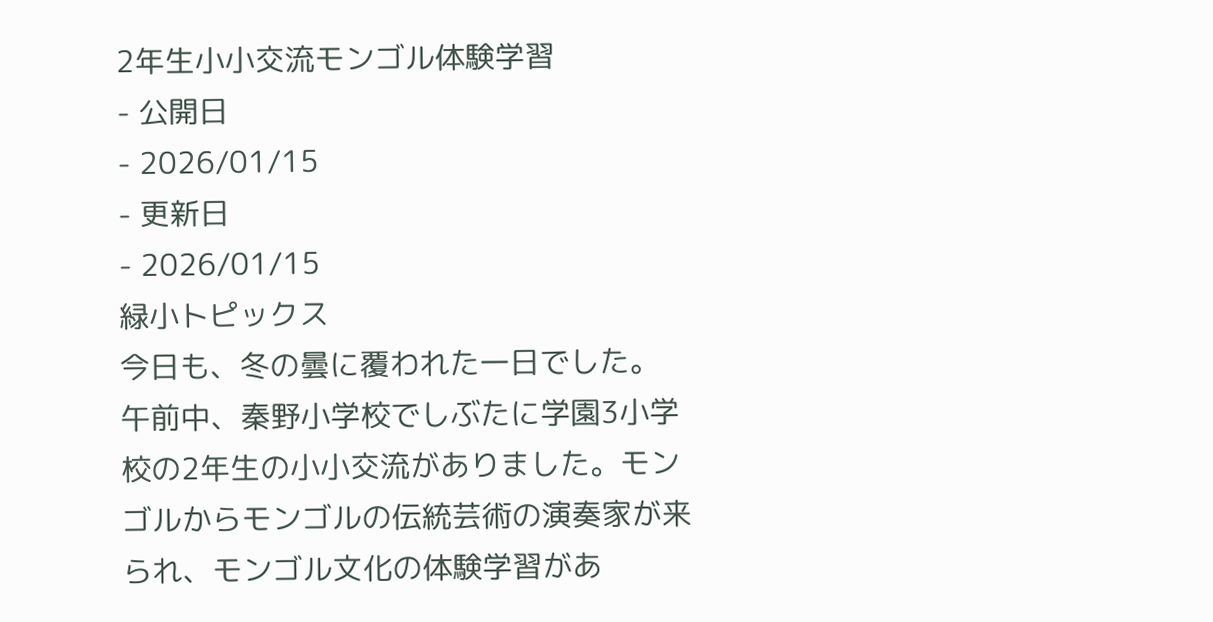2年生小小交流モンゴル体験学習
- 公開日
- 2026/01/15
- 更新日
- 2026/01/15
緑小トピックス
今日も、冬の曇に覆われた一日でした。
午前中、秦野小学校でしぶたに学園3小学校の2年生の小小交流がありました。モンゴルからモンゴルの伝統芸術の演奏家が来られ、モンゴル文化の体験学習があ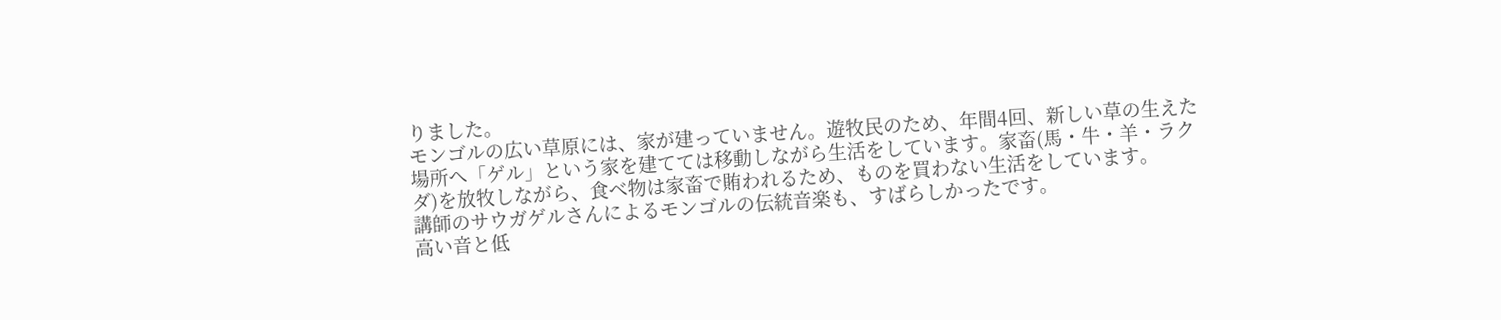りました。
モンゴルの広い草原には、家が建っていません。遊牧民のため、年間4回、新しい草の生えた場所へ「ゲル」という家を建てては移動しながら生活をしています。家畜(馬・牛・羊・ラクダ)を放牧しながら、食べ物は家畜で賄われるため、ものを買わない生活をしています。
講師のサウガゲルさんによるモンゴルの伝統音楽も、すばらしかったです。
高い音と低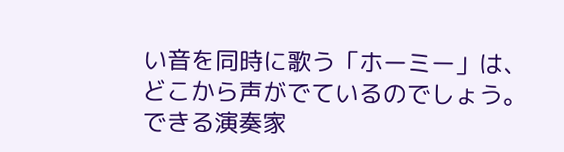い音を同時に歌う「ホーミー」は、どこから声がでているのでしょう。できる演奏家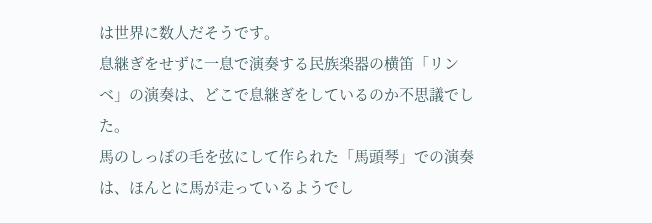は世界に数人だそうです。
息継ぎをせずに一息で演奏する民族楽器の横笛「リンベ」の演奏は、どこで息継ぎをしているのか不思議でした。
馬のしっぽの毛を弦にして作られた「馬頭琴」での演奏は、ほんとに馬が走っているようでし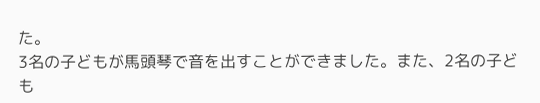た。
3名の子どもが馬頭琴で音を出すことができました。また、2名の子ども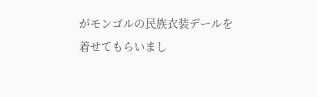がモンゴルの民族衣装デールを着せてもらいまし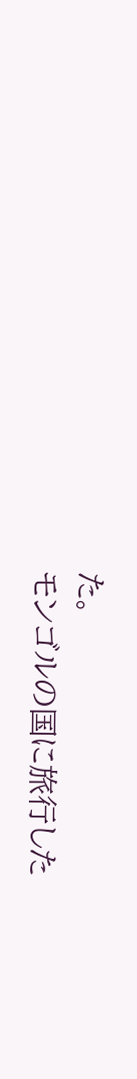た。
モンゴルの国に旅行した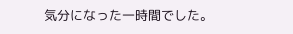気分になった一時間でした。